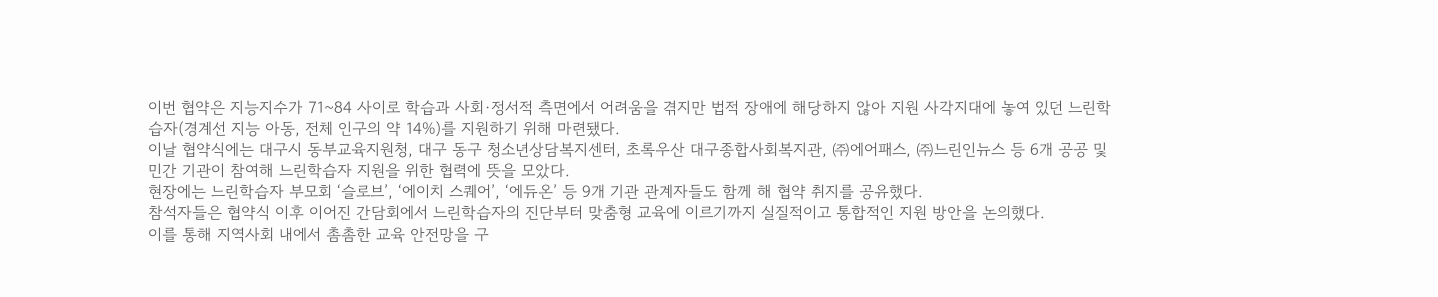이번 협약은 지능지수가 71~84 사이로 학습과 사회·정서적 측면에서 어려움을 겪지만 법적 장애에 해당하지 않아 지원 사각지대에 놓여 있던 느린학습자(경계선 지능 아동, 전체 인구의 약 14%)를 지원하기 위해 마련됐다.
이날 협약식에는 대구시 동부교육지원청, 대구 동구 청소년상담복지센터, 초록우산 대구종합사회복지관, ㈜에어패스, ㈜느린인뉴스 등 6개 공공 및 민간 기관이 참여해 느린학습자 지원을 위한 협력에 뜻을 모았다.
현장에는 느린학습자 부모회 ‘슬로브’, ‘에이치 스퀘어’, ‘에듀온’ 등 9개 기관 관계자들도 함께 해 협약 취지를 공유했다.
참석자들은 협약식 이후 이어진 간담회에서 느린학습자의 진단부터 맞춤형 교육에 이르기까지 실질적이고 통합적인 지원 방안을 논의했다.
이를 통해 지역사회 내에서 촘촘한 교육 안전망을 구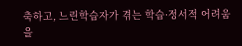축하고, 느린학습자가 겪는 학습·정서적 어려움을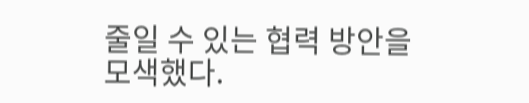줄일 수 있는 협력 방안을 모색했다.